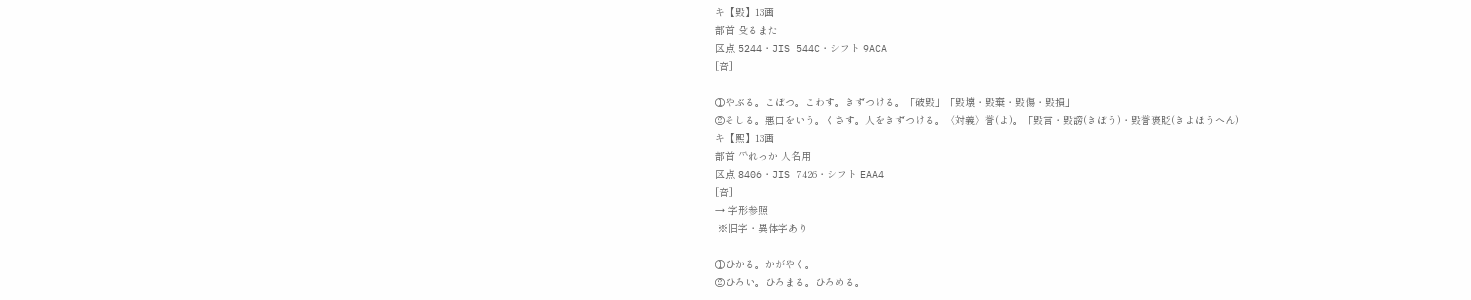キ【毀】13画
部首 殳るまた
区点 5244・JIS 544C・シフト 9ACA
[音]

①やぶる。こぼつ。こわす。きずつける。「破毀」「毀壊・毀棄・毀傷・毀損」
②そしる。悪口をいう。くさす。人をきずつける。〈対義〉誉(よ)。「毀言・毀謗(きぼう)・毀誉褒貶(きよほうへん)
キ【熙】13画
部首 爫れっか 人名用
区点 8406・JIS 7426・シフト EAA4
[音]
→ 字形参照
 ※旧字・異体字あり

①ひかる。かがやく。
②ひろい。ひろまる。ひろめる。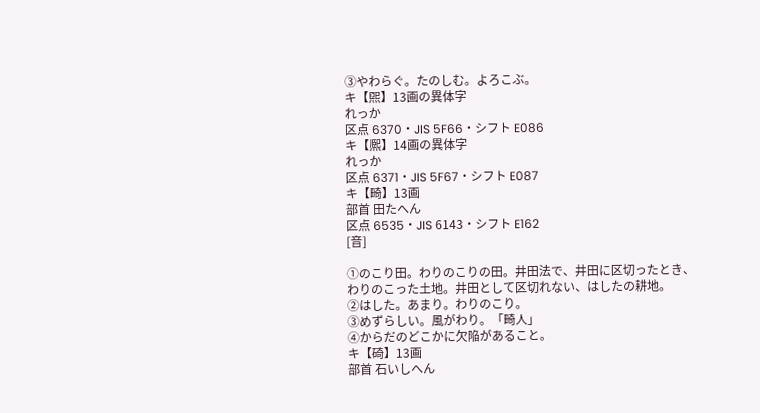③やわらぐ。たのしむ。よろこぶ。
キ【煕】13画の異体字
れっか
区点 6370・JIS 5F66・シフト E086
キ【熈】14画の異体字
れっか
区点 6371・JIS 5F67・シフト E087
キ【畸】13画
部首 田たへん
区点 6535・JIS 6143・シフト E162
[音]

①のこり田。わりのこりの田。井田法で、井田に区切ったとき、わりのこった土地。井田として区切れない、はしたの耕地。
②はした。あまり。わりのこり。
③めずらしい。風がわり。「畸人」
④からだのどこかに欠陥があること。
キ【碕】13画
部首 石いしへん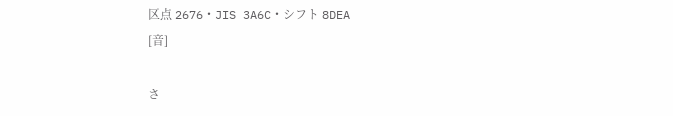区点 2676・JIS 3A6C・シフト 8DEA
[音]

さ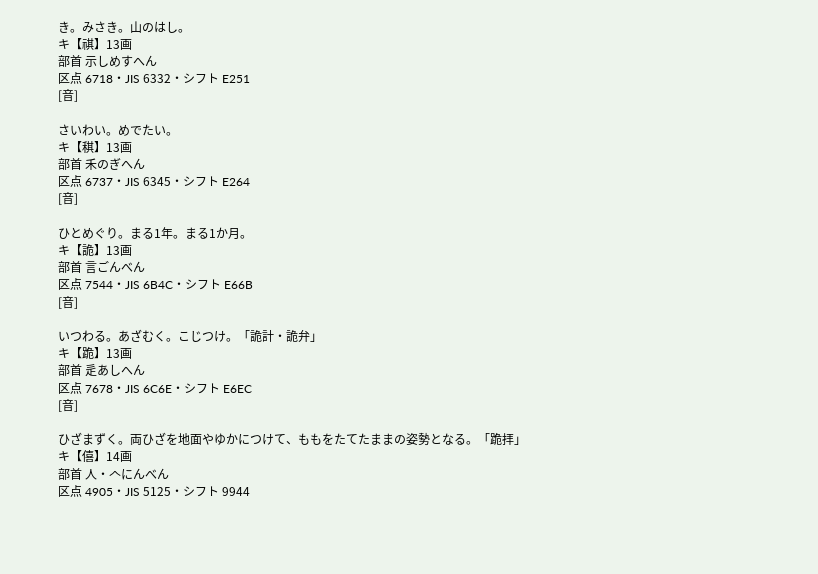き。みさき。山のはし。
キ【祺】13画
部首 示しめすへん
区点 6718・JIS 6332・シフト E251
[音]

さいわい。めでたい。
キ【稘】13画
部首 禾のぎへん
区点 6737・JIS 6345・シフト E264
[音]

ひとめぐり。まる1年。まる1か月。
キ【詭】13画
部首 言ごんべん
区点 7544・JIS 6B4C・シフト E66B
[音]

いつわる。あざむく。こじつけ。「詭計・詭弁」
キ【跪】13画
部首 辵あしへん
区点 7678・JIS 6C6E・シフト E6EC
[音]

ひざまずく。両ひざを地面やゆかにつけて、ももをたてたままの姿勢となる。「跪拝」
キ【僖】14画
部首 人・𠆢にんべん
区点 4905・JIS 5125・シフト 9944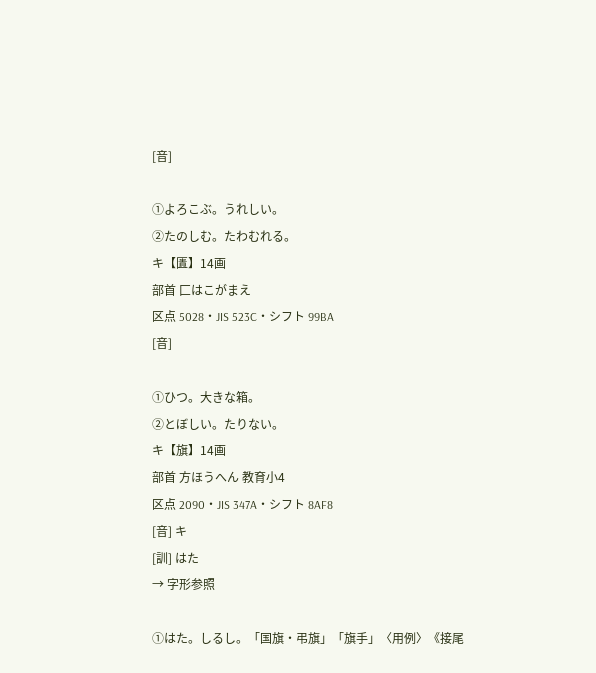[音]

①よろこぶ。うれしい。
②たのしむ。たわむれる。
キ【匱】14画
部首 匚はこがまえ
区点 5028・JIS 523C・シフト 99BA
[音]

①ひつ。大きな箱。
②とぼしい。たりない。
キ【旗】14画
部首 方ほうへん 教育小4
区点 2090・JIS 347A・シフト 8AF8
[音] キ
[訓] はた
→ 字形参照

①はた。しるし。「国旗・弔旗」「旗手」〈用例〉《接尾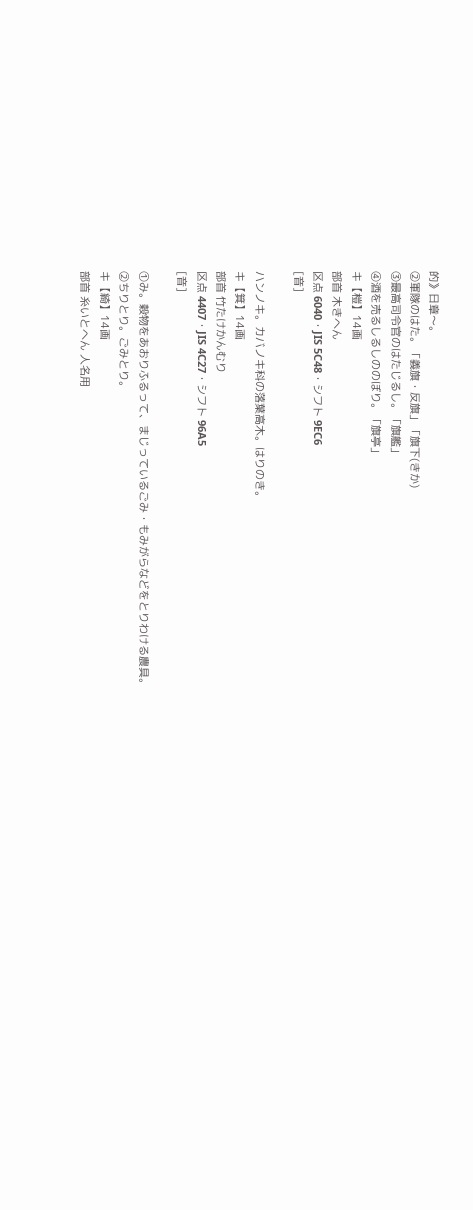的》日章〜。
②軍隊のはた。「義旗・反旗」「旗下(きか)
③最高司令官のはたじるし。「旗艦」
④酒を売るしるしののぼり。「旗亭」
キ【榿】14画
部首 木きへん
区点 6040・JIS 5C48・シフト 9EC6
[音]

ハンノキ。カバノキ科の落葉高木。はりのき。
キ【箕】14画
部首 竹たけかんむり
区点 4407・JIS 4C27・シフト 96A5
[音]

①み。穀物をあおりふるって、まじっているごみ・もみがらなどをとりわける農具。
②ちりとり。ごみとり。
キ【綺】14画
部首 糸いとへん 人名用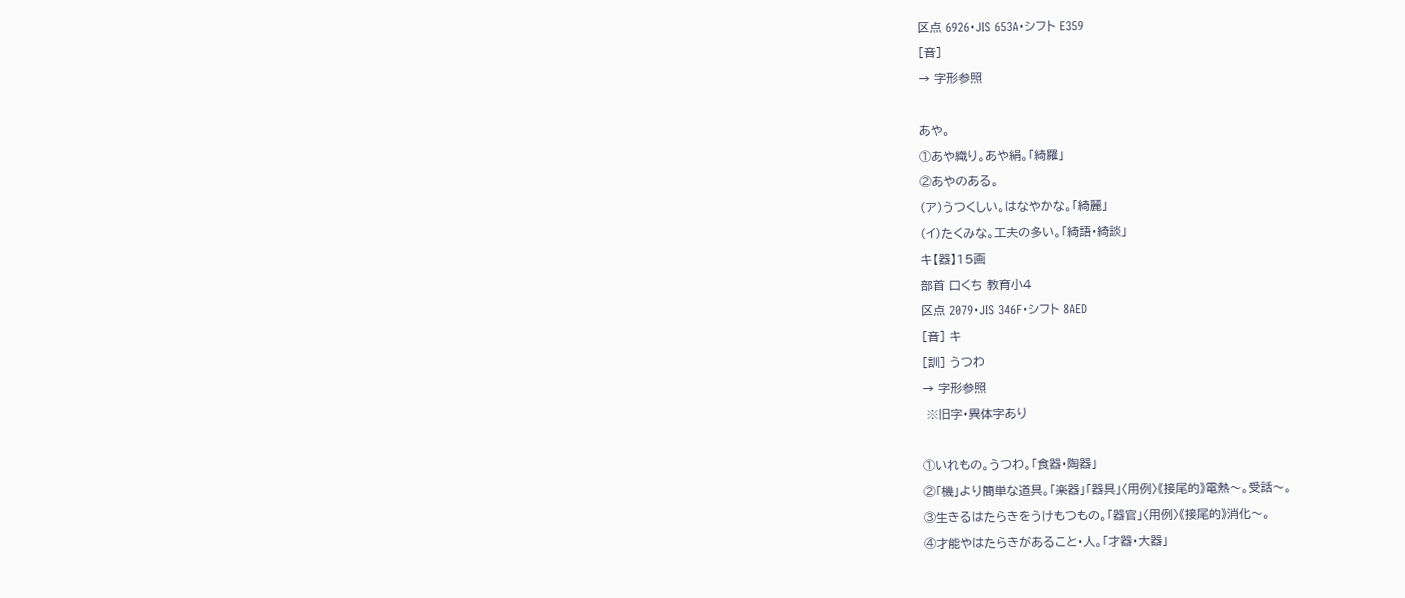区点 6926・JIS 653A・シフト E359
[音]
→ 字形参照

あや。
①あや織り。あや絹。「綺羅」
②あやのある。
(ア)うつくしい。はなやかな。「綺麗」
(イ)たくみな。工夫の多い。「綺語・綺談」
キ【器】15画
部首 口くち 教育小4
区点 2079・JIS 346F・シフト 8AED
[音] キ
[訓] うつわ
→ 字形参照
 ※旧字・異体字あり

①いれもの。うつわ。「食器・陶器」
②「機」より簡単な道具。「楽器」「器具」〈用例〉《接尾的》電熱〜。受話〜。
③生きるはたらきをうけもつもの。「器官」〈用例〉《接尾的》消化〜。
④才能やはたらきがあること・人。「才器・大器」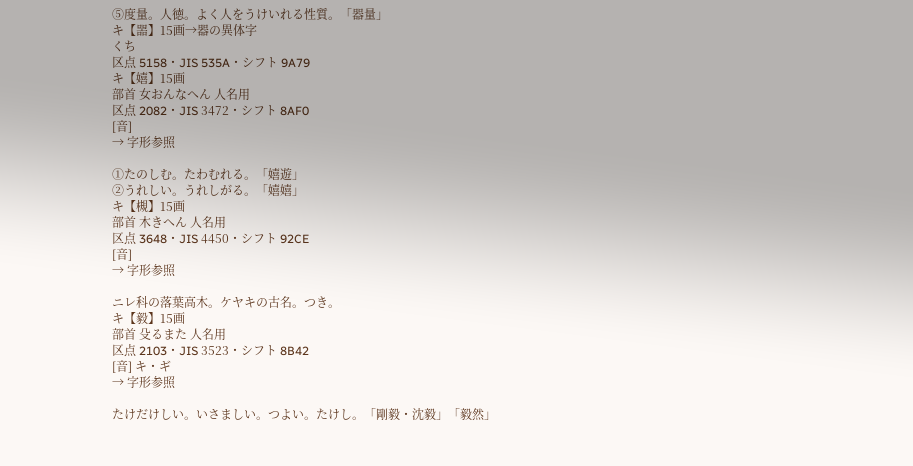⑤度量。人徳。よく人をうけいれる性質。「器量」
キ【噐】15画→器の異体字
くち
区点 5158・JIS 535A・シフト 9A79
キ【嬉】15画
部首 女おんなへん 人名用
区点 2082・JIS 3472・シフト 8AF0
[音]
→ 字形参照

①たのしむ。たわむれる。「嬉遊」
②うれしい。うれしがる。「嬉嬉」
キ【槻】15画
部首 木きへん 人名用
区点 3648・JIS 4450・シフト 92CE
[音]
→ 字形参照

ニレ科の落葉高木。ケヤキの古名。つき。
キ【毅】15画
部首 殳るまた 人名用
区点 2103・JIS 3523・シフト 8B42
[音] キ・ギ
→ 字形参照

たけだけしい。いさましい。つよい。たけし。「剛毅・沈毅」「毅然」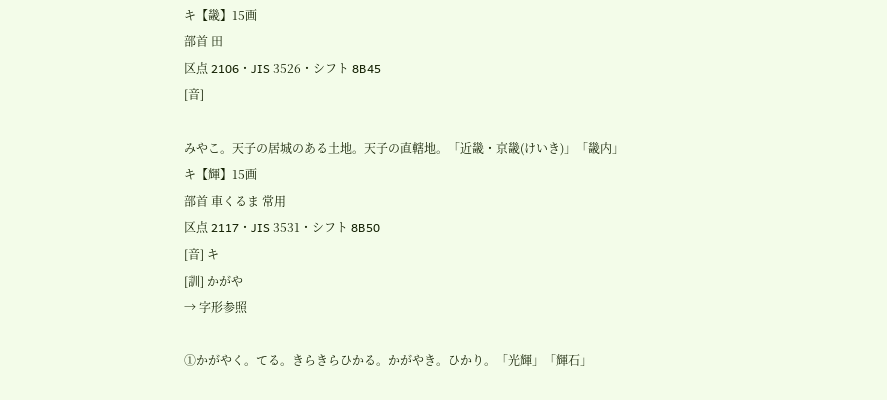キ【畿】15画
部首 田
区点 2106・JIS 3526・シフト 8B45
[音]

みやこ。天子の居城のある土地。天子の直轄地。「近畿・京畿(けいき)」「畿内」
キ【輝】15画
部首 車くるま 常用
区点 2117・JIS 3531・シフト 8B50
[音] キ
[訓] かがや
→ 字形参照

①かがやく。てる。きらきらひかる。かがやき。ひかり。「光輝」「輝石」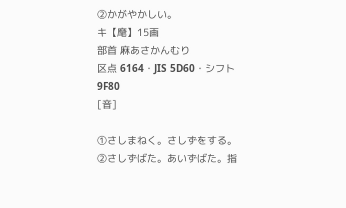②かがやかしい。
キ【麾】15画
部首 麻あさかんむり
区点 6164・JIS 5D60・シフト 9F80
[音]

①さしまねく。さしずをする。
②さしずばた。あいずばた。指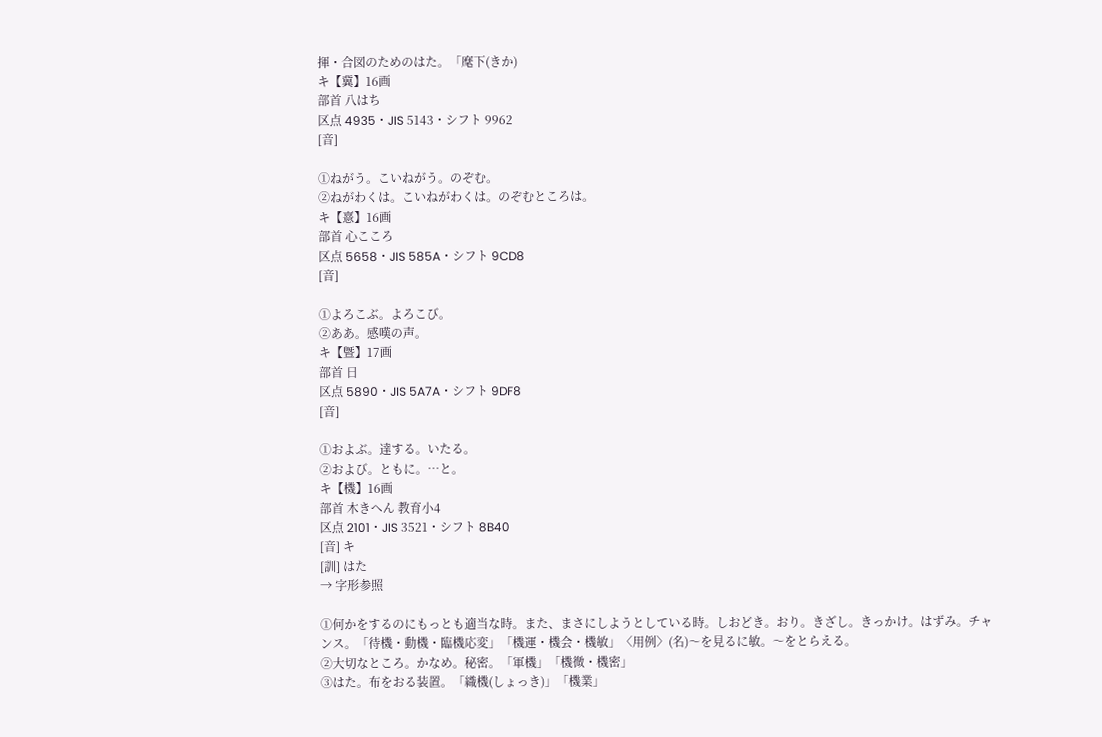揮・合図のためのはた。「麾下(きか)
キ【冀】16画
部首 八はち
区点 4935・JIS 5143・シフト 9962
[音]

①ねがう。こいねがう。のぞむ。
②ねがわくは。こいねがわくは。のぞむところは。
キ【憙】16画
部首 心こころ
区点 5658・JIS 585A・シフト 9CD8
[音]

①よろこぶ。よろこび。
②ああ。感嘆の声。
キ【曁】17画
部首 日
区点 5890・JIS 5A7A・シフト 9DF8
[音]

①およぶ。達する。いたる。
②および。ともに。…と。
キ【機】16画
部首 木きへん 教育小4
区点 2101・JIS 3521・シフト 8B40
[音] キ
[訓] はた
→ 字形参照

①何かをするのにもっとも適当な時。また、まさにしようとしている時。しおどき。おり。きざし。きっかけ。はずみ。チャンス。「待機・動機・臨機応変」「機運・機会・機敏」〈用例〉(名)〜を見るに敏。〜をとらえる。
②大切なところ。かなめ。秘密。「軍機」「機微・機密」
③はた。布をおる装置。「織機(しょっき)」「機業」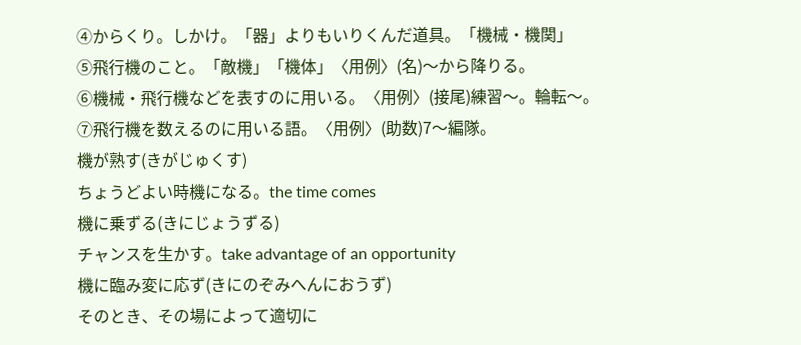④からくり。しかけ。「器」よりもいりくんだ道具。「機械・機関」
⑤飛行機のこと。「敵機」「機体」〈用例〉(名)〜から降りる。
⑥機械・飛行機などを表すのに用いる。〈用例〉(接尾)練習〜。輪転〜。
⑦飛行機を数えるのに用いる語。〈用例〉(助数)7〜編隊。
機が熟す(きがじゅくす)
ちょうどよい時機になる。the time comes
機に乗ずる(きにじょうずる)
チャンスを生かす。take advantage of an opportunity
機に臨み変に応ず(きにのぞみへんにおうず)
そのとき、その場によって適切に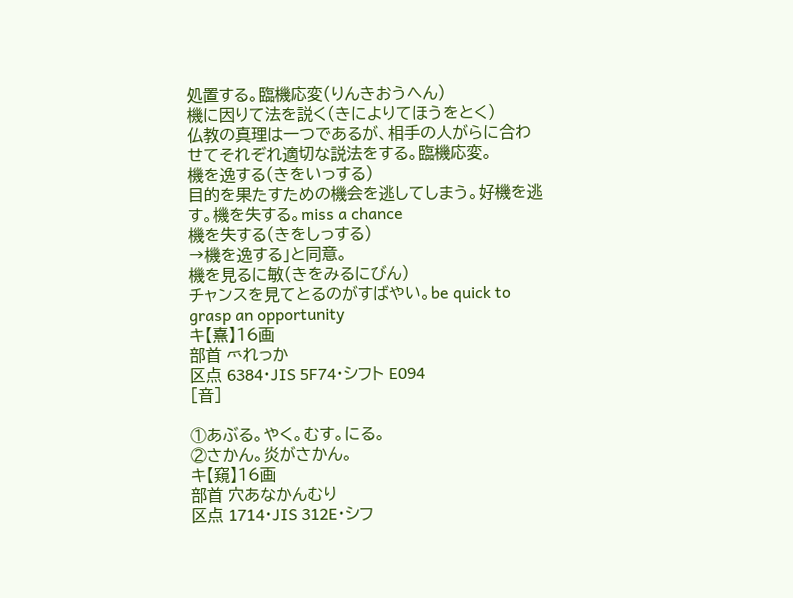処置する。臨機応変(りんきおうへん)
機に因りて法を説く(きによりてほうをとく)
仏教の真理は一つであるが、相手の人がらに合わせてそれぞれ適切な説法をする。臨機応変。
機を逸する(きをいっする)
目的を果たすための機会を逃してしまう。好機を逃す。機を失する。miss a chance
機を失する(きをしっする)
→機を逸する」と同意。
機を見るに敏(きをみるにびん)
チャンスを見てとるのがすばやい。be quick to grasp an opportunity
キ【熹】16画
部首 爫れっか
区点 6384・JIS 5F74・シフト E094
[音]

①あぶる。やく。むす。にる。
②さかん。炎がさかん。
キ【窺】16画
部首 穴あなかんむり
区点 1714・JIS 312E・シフ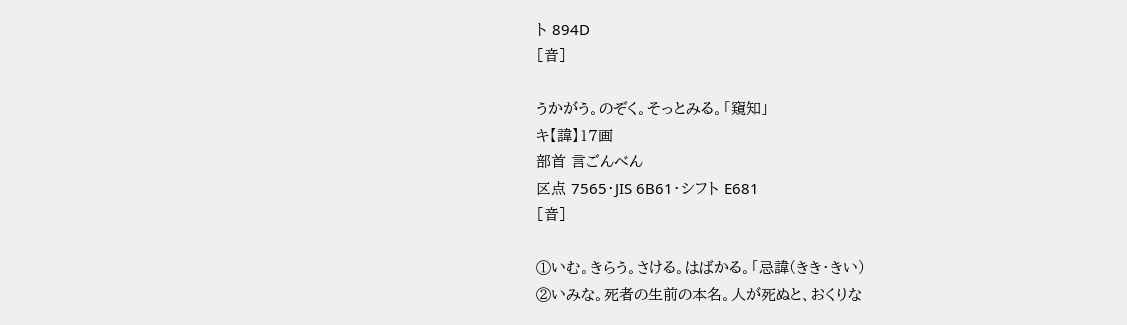ト 894D
[音]

うかがう。のぞく。そっとみる。「窺知」
キ【諱】17画
部首 言ごんべん
区点 7565・JIS 6B61・シフト E681
[音]

①いむ。きらう。さける。はばかる。「忌諱(きき・きい)
②いみな。死者の生前の本名。人が死ぬと、おくりな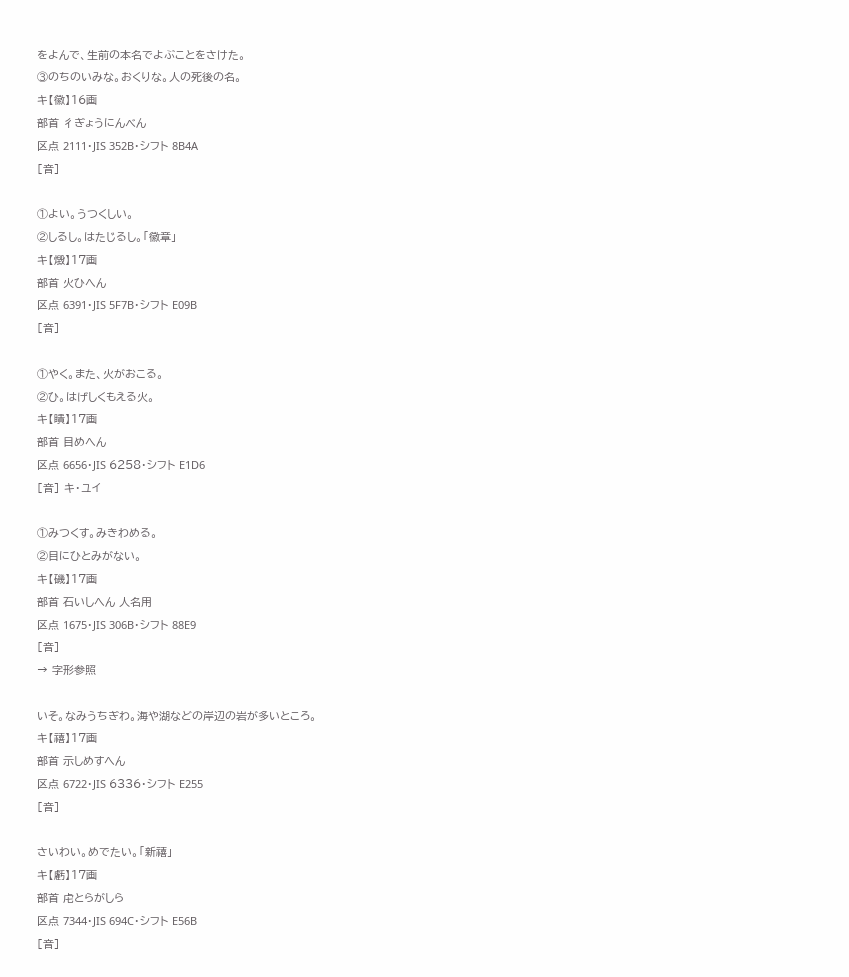をよんで、生前の本名でよぶことをさけた。
③のちのいみな。おくりな。人の死後の名。
キ【徽】16画
部首 彳ぎょうにんべん
区点 2111・JIS 352B・シフト 8B4A
[音]

①よい。うつくしい。
②しるし。はたじるし。「徽章」
キ【燬】17画
部首 火ひへん
区点 6391・JIS 5F7B・シフト E09B
[音]

①やく。また、火がおこる。
②ひ。はげしくもえる火。
キ【瞶】17画
部首 目めへん
区点 6656・JIS 6258・シフト E1D6
[音] キ・ユイ

①みつくす。みきわめる。
②目にひとみがない。
キ【磯】17画
部首 石いしへん 人名用
区点 1675・JIS 306B・シフト 88E9
[音]
→ 字形参照

いそ。なみうちぎわ。海や湖などの岸辺の岩が多いところ。
キ【禧】17画
部首 示しめすへん
区点 6722・JIS 6336・シフト E255
[音]

さいわい。めでたい。「新禧」
キ【虧】17画
部首 虍とらがしら
区点 7344・JIS 694C・シフト E56B
[音]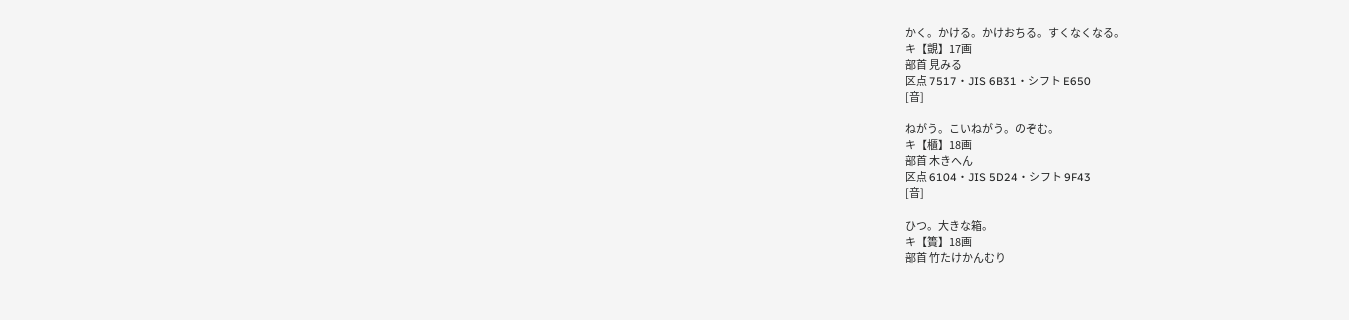かく。かける。かけおちる。すくなくなる。
キ【覬】17画
部首 見みる
区点 7517・JIS 6B31・シフト E650
[音]

ねがう。こいねがう。のぞむ。
キ【櫃】18画
部首 木きへん
区点 6104・JIS 5D24・シフト 9F43
[音]

ひつ。大きな箱。
キ【簣】18画
部首 竹たけかんむり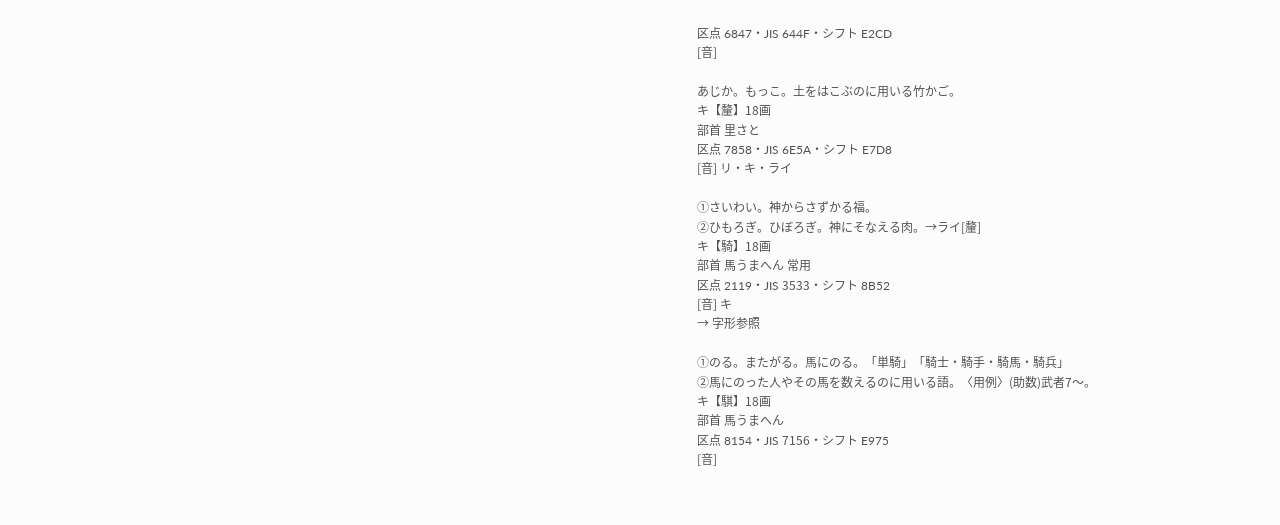区点 6847・JIS 644F・シフト E2CD
[音]

あじか。もっこ。土をはこぶのに用いる竹かご。
キ【釐】18画
部首 里さと
区点 7858・JIS 6E5A・シフト E7D8
[音] リ・キ・ライ

①さいわい。神からさずかる福。
②ひもろぎ。ひぼろぎ。神にそなえる肉。→ライ[釐]
キ【騎】18画
部首 馬うまへん 常用
区点 2119・JIS 3533・シフト 8B52
[音] キ
→ 字形参照

①のる。またがる。馬にのる。「単騎」「騎士・騎手・騎馬・騎兵」
②馬にのった人やその馬を数えるのに用いる語。〈用例〉(助数)武者7〜。
キ【騏】18画
部首 馬うまへん
区点 8154・JIS 7156・シフト E975
[音]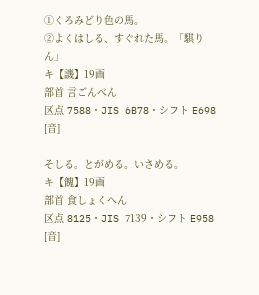①くろみどり色の馬。
②よくはしる、すぐれた馬。「騏りん」
キ【譏】19画
部首 言ごんべん
区点 7588・JIS 6B78・シフト E698
[音]

そしる。とがめる。いさめる。
キ【餽】19画
部首 食しょくへん
区点 8125・JIS 7139・シフト E958
[音]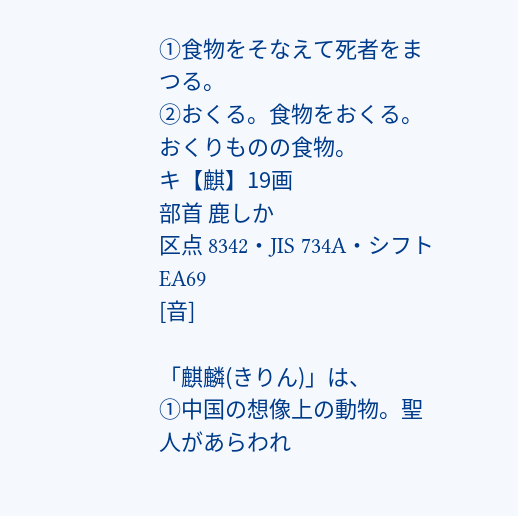①食物をそなえて死者をまつる。
②おくる。食物をおくる。おくりものの食物。
キ【麒】19画
部首 鹿しか
区点 8342・JIS 734A・シフト EA69
[音]

「麒麟(きりん)」は、
①中国の想像上の動物。聖人があらわれ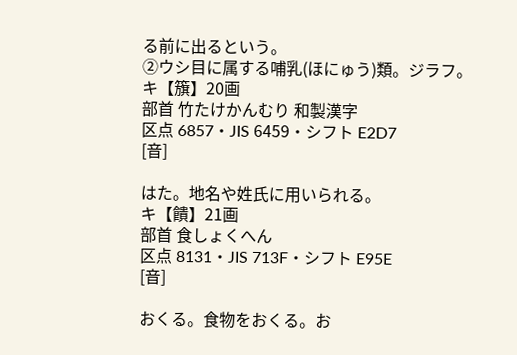る前に出るという。
②ウシ目に属する哺乳(ほにゅう)類。ジラフ。
キ【籏】20画
部首 竹たけかんむり 和製漢字
区点 6857・JIS 6459・シフト E2D7
[音]

はた。地名や姓氏に用いられる。
キ【饋】21画
部首 食しょくへん
区点 8131・JIS 713F・シフト E95E
[音]

おくる。食物をおくる。お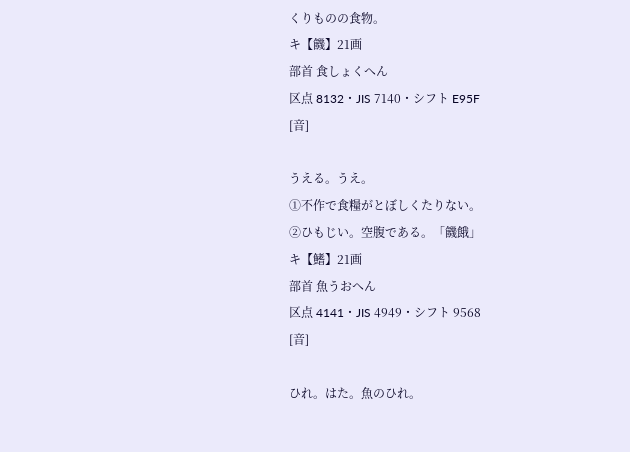くりものの食物。
キ【饑】21画
部首 食しょくへん
区点 8132・JIS 7140・シフト E95F
[音]

うえる。うえ。
①不作で食糧がとぼしくたりない。
②ひもじい。空腹である。「饑餓」
キ【鰭】21画
部首 魚うおへん
区点 4141・JIS 4949・シフト 9568
[音]

ひれ。はた。魚のひれ。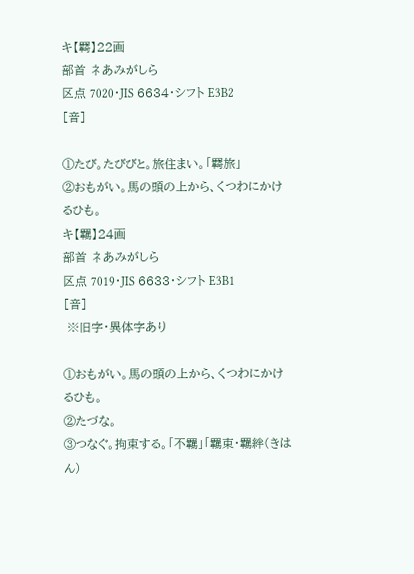キ【羇】22画
部首 礻あみがしら
区点 7020・JIS 6634・シフト E3B2
[音]

①たび。たびびと。旅住まい。「羇旅」
②おもがい。馬の頭の上から、くつわにかけるひも。
キ【羈】24画
部首 礻あみがしら
区点 7019・JIS 6633・シフト E3B1
[音]
 ※旧字・異体字あり

①おもがい。馬の頭の上から、くつわにかけるひも。
②たづな。
③つなぐ。拘束する。「不羈」「羈束・羈絆(きはん)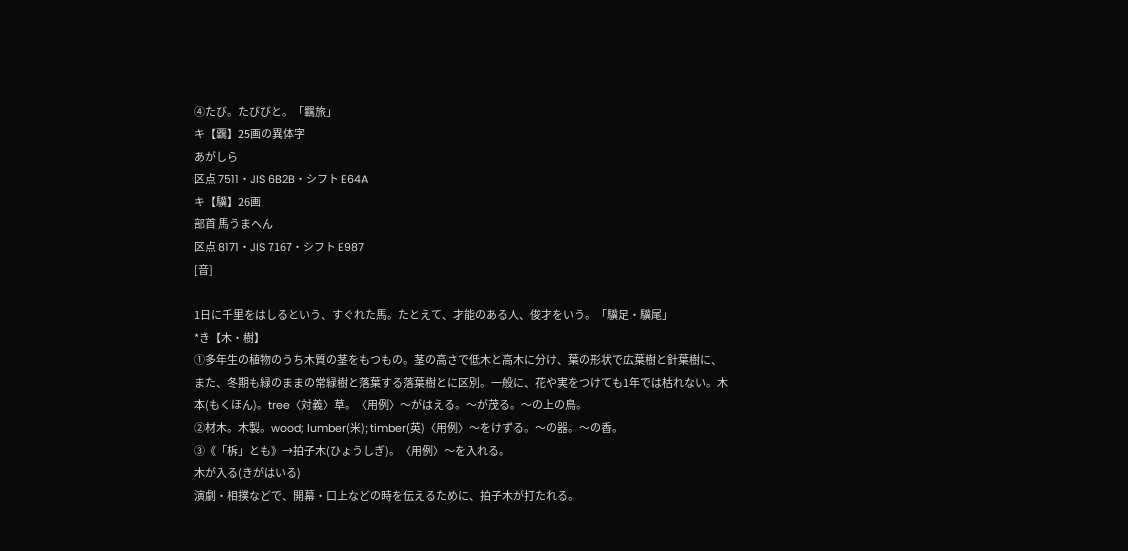④たび。たびびと。「羈旅」
キ【覊】25画の異体字
あがしら
区点 7511・JIS 6B2B・シフト E64A
キ【驥】26画
部首 馬うまへん
区点 8171・JIS 7167・シフト E987
[音]

1日に千里をはしるという、すぐれた馬。たとえて、才能のある人、俊才をいう。「驥足・驥尾」
*き【木・樹】
①多年生の植物のうち木質の茎をもつもの。茎の高さで低木と高木に分け、葉の形状で広葉樹と針葉樹に、また、冬期も緑のままの常緑樹と落葉する落葉樹とに区別。一般に、花や実をつけても1年では枯れない。木本(もくほん)。tree〈対義〉草。〈用例〉〜がはえる。〜が茂る。〜の上の鳥。
②材木。木製。wood; lumber(米); timber(英)〈用例〉〜をけずる。〜の器。〜の香。
③《「柝」とも》→拍子木(ひょうしぎ)。〈用例〉〜を入れる。
木が入る(きがはいる)
演劇・相撲などで、開幕・口上などの時を伝えるために、拍子木が打たれる。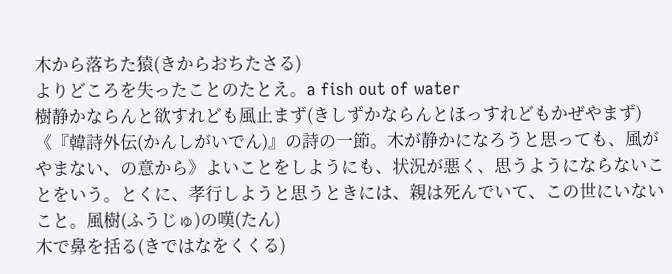木から落ちた猿(きからおちたさる)
よりどころを失ったことのたとえ。a fish out of water
樹静かならんと欲すれども風止まず(きしずかならんとほっすれどもかぜやまず)
《『韓詩外伝(かんしがいでん)』の詩の一節。木が静かになろうと思っても、風がやまない、の意から》よいことをしようにも、状況が悪く、思うようにならないことをいう。とくに、孝行しようと思うときには、親は死んでいて、この世にいないこと。風樹(ふうじゅ)の嘆(たん)
木で鼻を括る(きではなをくくる)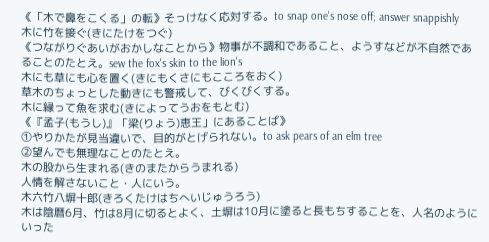《「木で鼻をこくる」の転》そっけなく応対する。to snap one's nose off; answer snappishly
木に竹を接ぐ(きにたけをつぐ)
《つながりぐあいがおかしなことから》物事が不調和であること、ようすなどが不自然であることのたとえ。sew the fox's skin to the lion's
木にも草にも心を置く(きにもくさにもこころをおく)
草木のちょっとした動きにも警戒して、びくびくする。
木に縁って魚を求む(きによってうおをもとむ)
《『孟子(もうし)』「梁(りょう)恵王」にあることば》
①やりかたが見当違いで、目的がとげられない。to ask pears of an elm tree
②望んでも無理なことのたとえ。
木の股から生まれる(きのまたからうまれる)
人情を解さないこと・人にいう。
木六竹八塀十郎(きろくたけはちへいじゅうろう)
木は陰暦6月、竹は8月に切るとよく、土塀は10月に塗ると長もちすることを、人名のようにいった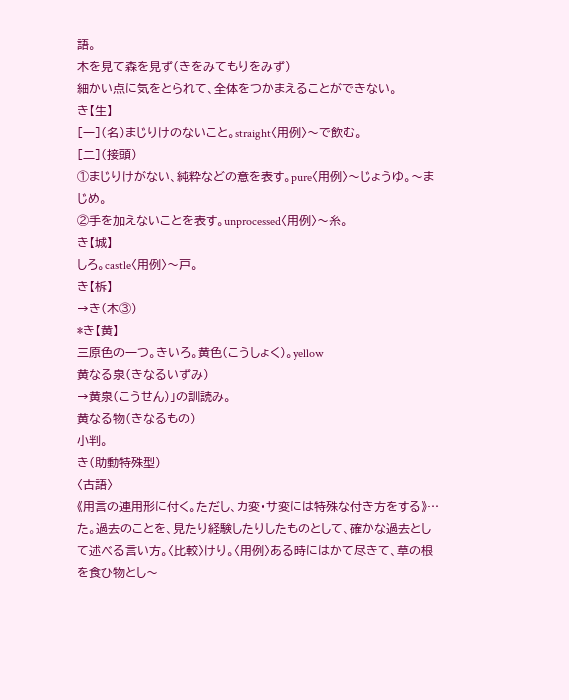語。
木を見て森を見ず(きをみてもりをみず)
細かい点に気をとられて、全体をつかまえることができない。
き【生】
[一](名)まじりけのないこと。straight〈用例〉〜で飲む。
[二](接頭)
①まじりけがない、純粋などの意を表す。pure〈用例〉〜じょうゆ。〜まじめ。
②手を加えないことを表す。unprocessed〈用例〉〜糸。
き【城】
しろ。castle〈用例〉〜戸。
き【柝】
→き(木③)
*き【黄】
三原色の一つ。きいろ。黄色(こうしょく)。yellow
黄なる泉(きなるいずみ)
→黄泉(こうせん)」の訓読み。
黄なる物(きなるもの)
小判。
き(助動特殊型)
〈古語〉
《用言の連用形に付く。ただし、カ変・サ変には特殊な付き方をする》…た。過去のことを、見たり経験したりしたものとして、確かな過去として述べる言い方。〈比較〉けり。〈用例〉ある時にはかて尽きて、草の根を食ひ物とし〜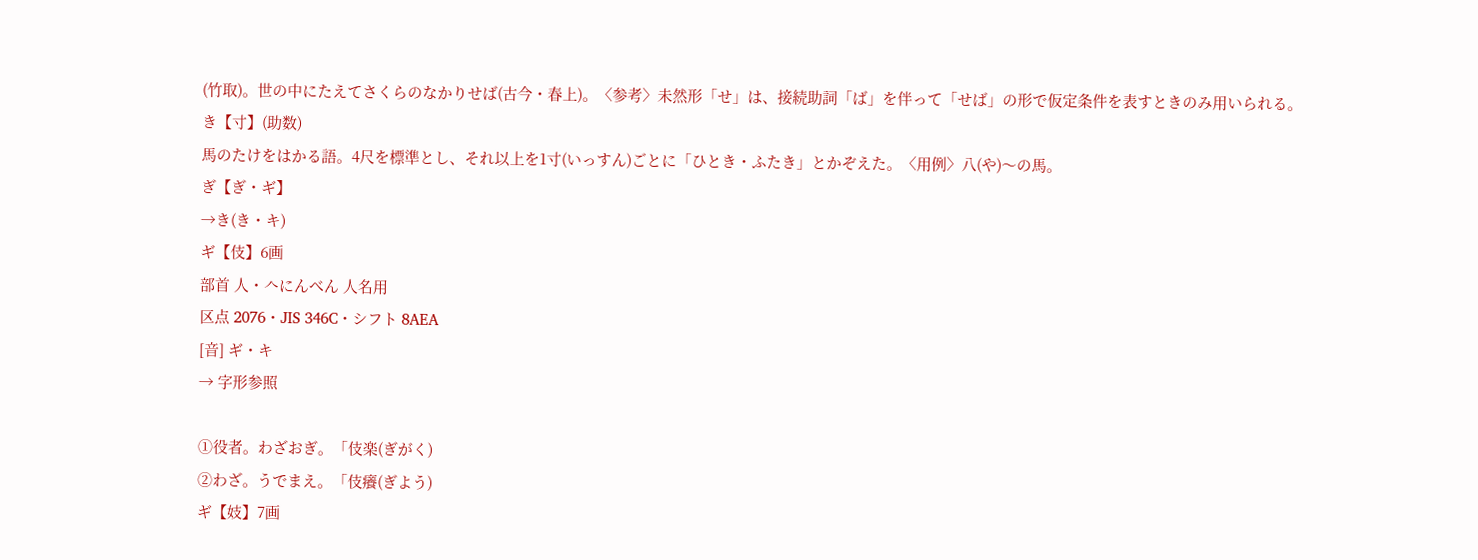(竹取)。世の中にたえてさくらのなかりせば(古今・春上)。〈参考〉未然形「せ」は、接続助詞「ば」を伴って「せば」の形で仮定条件を表すときのみ用いられる。
き【寸】(助数)
馬のたけをはかる語。4尺を標準とし、それ以上を1寸(いっすん)ごとに「ひとき・ふたき」とかぞえた。〈用例〉八(や)〜の馬。
ぎ【ぎ・ギ】
→き(き・キ)
ギ【伎】6画
部首 人・𠆢にんべん 人名用
区点 2076・JIS 346C・シフト 8AEA
[音] ギ・キ
→ 字形参照

①役者。わざおぎ。「伎楽(ぎがく)
②わざ。うでまえ。「伎癢(ぎよう)
ギ【妓】7画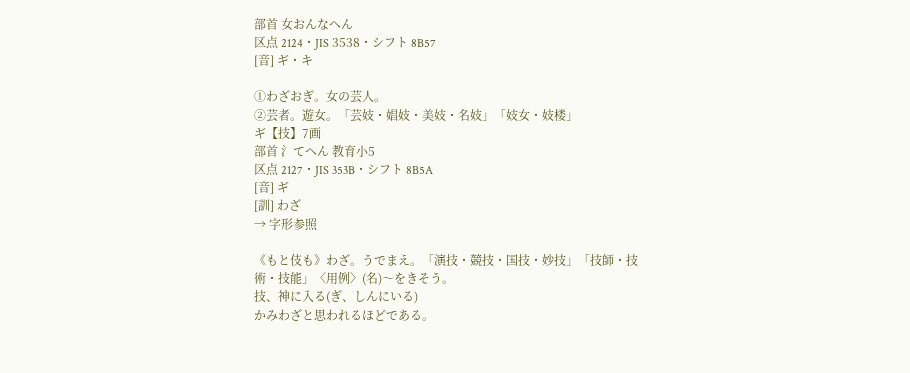部首 女おんなへん
区点 2124・JIS 3538・シフト 8B57
[音] ギ・キ

①わざおぎ。女の芸人。
②芸者。遊女。「芸妓・娼妓・美妓・名妓」「妓女・妓楼」
ギ【技】7画
部首 氵てへん 教育小5
区点 2127・JIS 353B・シフト 8B5A
[音] ギ
[訓] わざ
→ 字形参照

《もと伎も》わざ。うでまえ。「演技・競技・国技・妙技」「技師・技術・技能」〈用例〉(名)〜をきそう。
技、神に入る(ぎ、しんにいる)
かみわざと思われるほどである。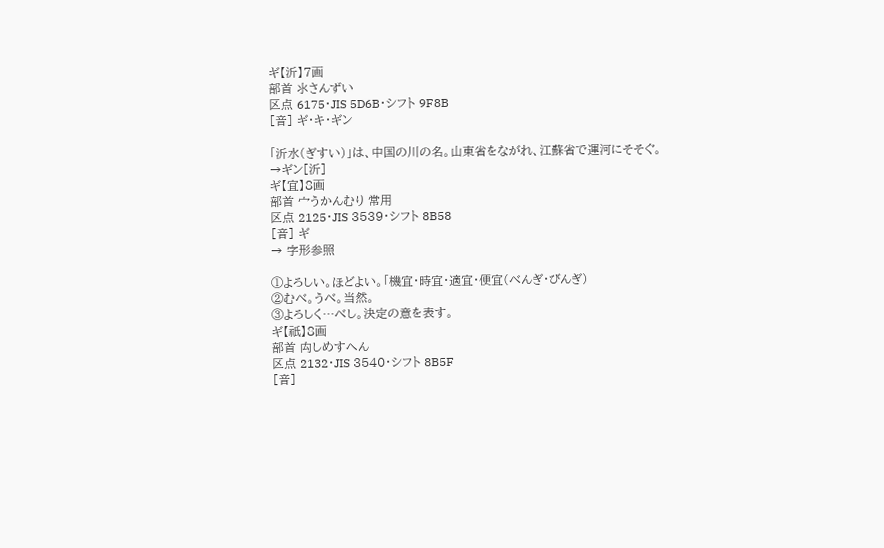ギ【沂】7画
部首 氺さんずい
区点 6175・JIS 5D6B・シフト 9F8B
[音] ギ・キ・ギン

「沂水(ぎすい)」は、中国の川の名。山東省をながれ、江蘇省で運河にそそぐ。
→ギン[沂]
ギ【宜】8画
部首 宀うかんむり 常用
区点 2125・JIS 3539・シフト 8B58
[音] ギ
→ 字形参照

①よろしい。ほどよい。「機宜・時宜・適宜・便宜(べんぎ・びんぎ)
②むべ。うべ。当然。
③よろしく…べし。決定の意を表す。
ギ【祇】8画
部首 禸しめすへん
区点 2132・JIS 3540・シフト 8B5F
[音]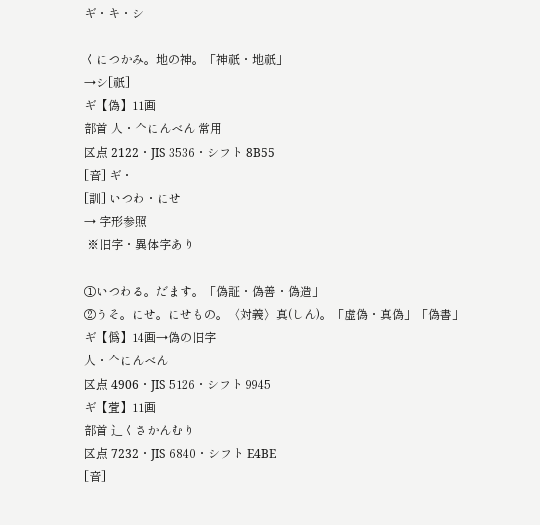ギ・キ・シ

くにつかみ。地の神。「神祇・地祇」
→シ[祇]
ギ【偽】11画
部首 人・𠆢にんべん 常用
区点 2122・JIS 3536・シフト 8B55
[音] ギ・
[訓] いつわ・にせ
→ 字形参照
 ※旧字・異体字あり

①いつわる。だます。「偽証・偽善・偽造」
②うそ。にせ。にせもの。〈対義〉真(しん)。「虚偽・真偽」「偽書」
ギ【僞】14画→偽の旧字
人・𠆢にんべん
区点 4906・JIS 5126・シフト 9945
ギ【萓】11画
部首 ⻌くさかんむり
区点 7232・JIS 6840・シフト E4BE
[音]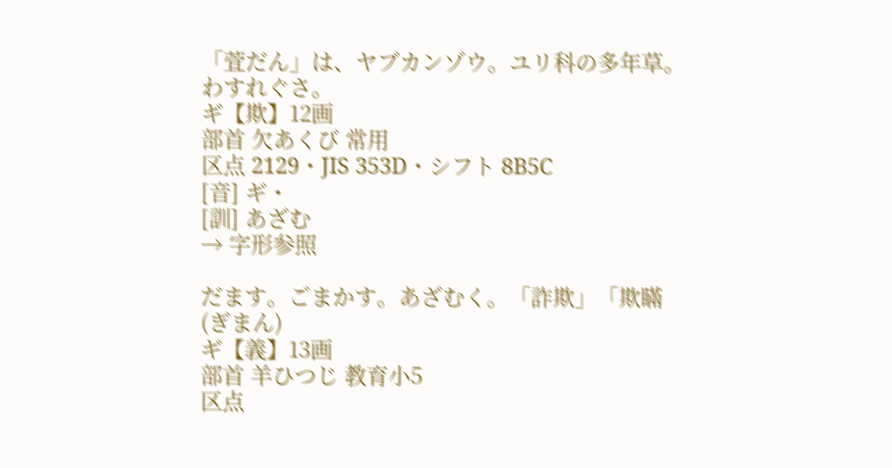「萓だん」は、ヤブカンゾウ。ユリ科の多年草。わすれぐさ。
ギ【欺】12画
部首 欠あくび 常用
区点 2129・JIS 353D・シフト 8B5C
[音] ギ・
[訓] あざむ
→ 字形参照

だます。ごまかす。あざむく。「詐欺」「欺瞞(ぎまん)
ギ【義】13画
部首 羊ひつじ 教育小5
区点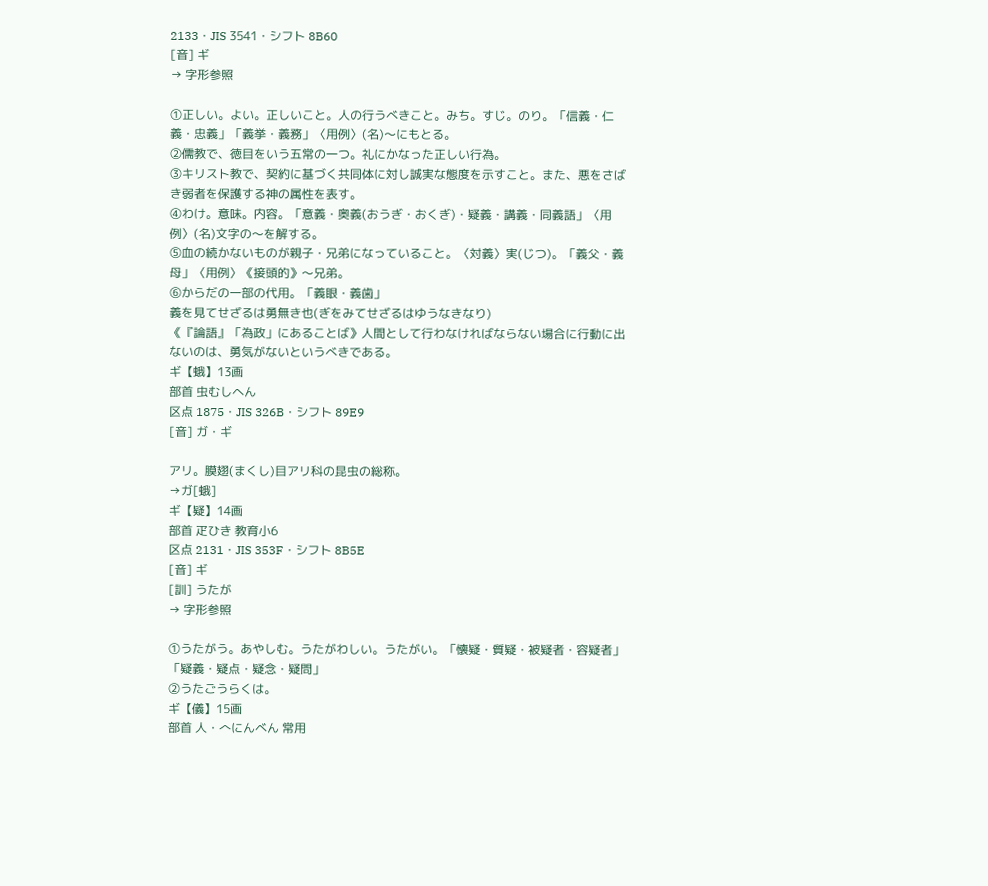2133・JIS 3541・シフト 8B60
[音] ギ
→ 字形参照

①正しい。よい。正しいこと。人の行うべきこと。みち。すじ。のり。「信義・仁義・忠義」「義挙・義務」〈用例〉(名)〜にもとる。
②儒教で、徳目をいう五常の一つ。礼にかなった正しい行為。
③キリスト教で、契約に基づく共同体に対し誠実な態度を示すこと。また、悪をさばき弱者を保護する神の属性を表す。
④わけ。意味。内容。「意義・奥義(おうぎ・おくぎ)・疑義・講義・同義語」〈用例〉(名)文字の〜を解する。
⑤血の続かないものが親子・兄弟になっていること。〈対義〉実(じつ)。「義父・義母」〈用例〉《接頭的》〜兄弟。
⑥からだの一部の代用。「義眼・義歯」
義を見てせざるは勇無き也(ぎをみてせざるはゆうなきなり)
《『論語』「為政」にあることば》人間として行わなければならない場合に行動に出ないのは、勇気がないというべきである。
ギ【蛾】13画
部首 虫むしへん
区点 1875・JIS 326B・シフト 89E9
[音] ガ・ギ

アリ。膜翅(まくし)目アリ科の昆虫の総称。
→ガ[蛾]
ギ【疑】14画
部首 疋ひき 教育小6
区点 2131・JIS 353F・シフト 8B5E
[音] ギ
[訓] うたが
→ 字形参照

①うたがう。あやしむ。うたがわしい。うたがい。「懐疑・質疑・被疑者・容疑者」「疑義・疑点・疑念・疑問」
②うたごうらくは。
ギ【儀】15画
部首 人・𠆢にんべん 常用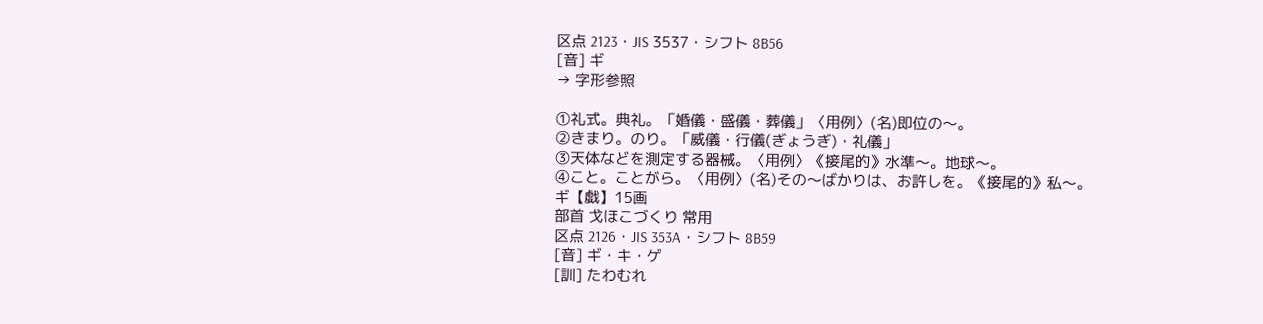区点 2123・JIS 3537・シフト 8B56
[音] ギ
→ 字形参照

①礼式。典礼。「婚儀・盛儀・葬儀」〈用例〉(名)即位の〜。
②きまり。のり。「威儀・行儀(ぎょうぎ)・礼儀」
③天体などを測定する器械。〈用例〉《接尾的》水準〜。地球〜。
④こと。ことがら。〈用例〉(名)その〜ばかりは、お許しを。《接尾的》私〜。
ギ【戯】15画
部首 戈ほこづくり 常用
区点 2126・JIS 353A・シフト 8B59
[音] ギ・キ・ゲ
[訓] たわむれ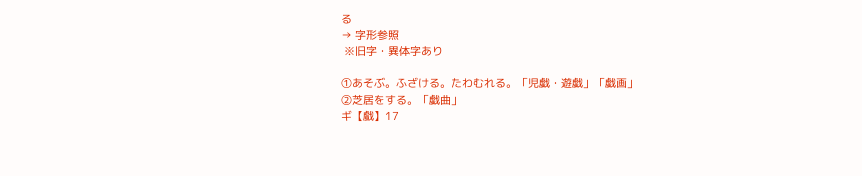る
→ 字形参照
 ※旧字・異体字あり

①あそぶ。ふざける。たわむれる。「児戯・遊戯」「戯画」
②芝居をする。「戯曲」
ギ【戲】17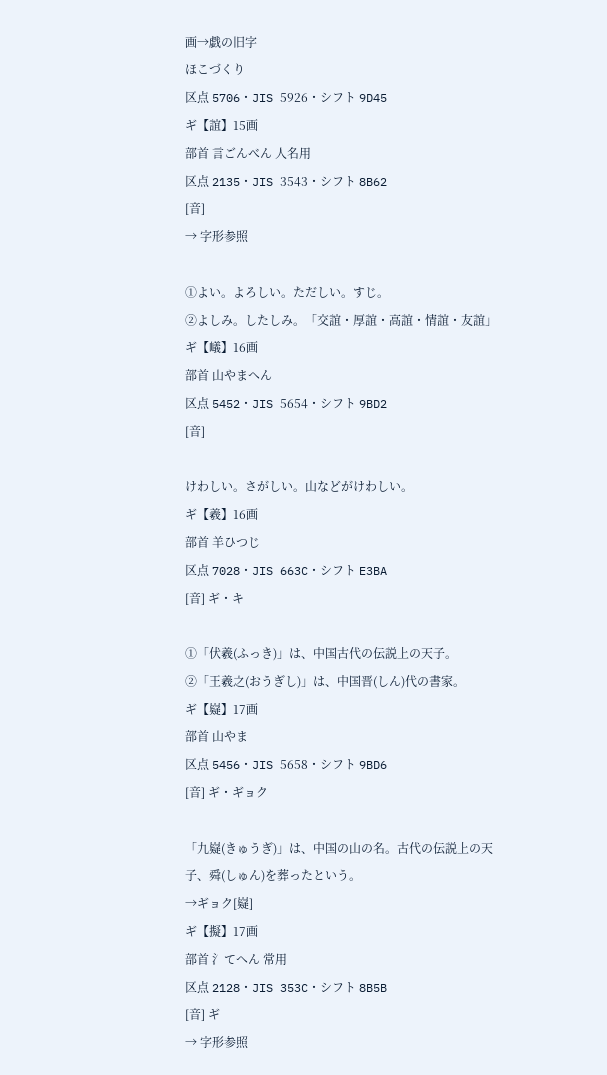画→戯の旧字
ほこづくり
区点 5706・JIS 5926・シフト 9D45
ギ【誼】15画
部首 言ごんべん 人名用
区点 2135・JIS 3543・シフト 8B62
[音]
→ 字形参照

①よい。よろしい。ただしい。すじ。
②よしみ。したしみ。「交誼・厚誼・高誼・情誼・友誼」
ギ【嶬】16画
部首 山やまへん
区点 5452・JIS 5654・シフト 9BD2
[音]

けわしい。さがしい。山などがけわしい。
ギ【羲】16画
部首 羊ひつじ
区点 7028・JIS 663C・シフト E3BA
[音] ギ・キ

①「伏羲(ふっき)」は、中国古代の伝説上の天子。
②「王羲之(おうぎし)」は、中国晋(しん)代の書家。
ギ【嶷】17画
部首 山やま
区点 5456・JIS 5658・シフト 9BD6
[音] ギ・ギョク

「九嶷(きゅうぎ)」は、中国の山の名。古代の伝説上の天子、舜(しゅん)を葬ったという。
→ギョク[嶷]
ギ【擬】17画
部首 氵てへん 常用
区点 2128・JIS 353C・シフト 8B5B
[音] ギ
→ 字形参照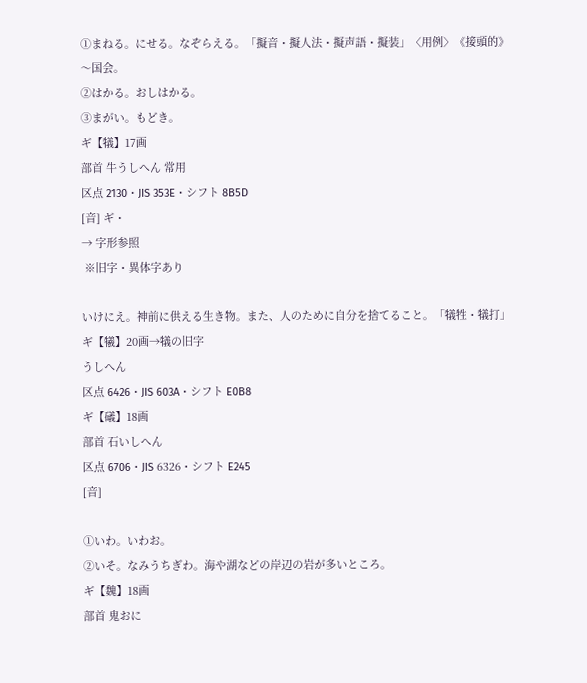①まねる。にせる。なぞらえる。「擬音・擬人法・擬声語・擬装」〈用例〉《接頭的》〜国会。
②はかる。おしはかる。
③まがい。もどき。
ギ【犠】17画
部首 牛うしへん 常用
区点 2130・JIS 353E・シフト 8B5D
[音] ギ・
→ 字形参照
 ※旧字・異体字あり

いけにえ。神前に供える生き物。また、人のために自分を捨てること。「犠牲・犠打」
ギ【犧】20画→犠の旧字
うしへん
区点 6426・JIS 603A・シフト E0B8
ギ【礒】18画
部首 石いしへん
区点 6706・JIS 6326・シフト E245
[音]

①いわ。いわお。
②いそ。なみうちぎわ。海や湖などの岸辺の岩が多いところ。
ギ【魏】18画
部首 鬼おに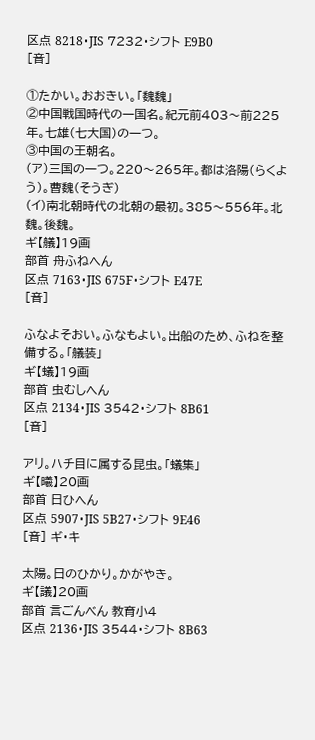区点 8218・JIS 7232・シフト E9B0
[音]

①たかい。おおきい。「魏魏」
②中国戦国時代の一国名。紀元前403〜前225年。七雄(七大国)の一つ。
③中国の王朝名。
(ア)三国の一つ。220〜265年。都は洛陽(らくよう)。曹魏(そうぎ)
(イ)南北朝時代の北朝の最初。385〜556年。北魏。後魏。
ギ【艤】19画
部首 舟ふねへん
区点 7163・JIS 675F・シフト E47E
[音]

ふなよそおい。ふなもよい。出船のため、ふねを整備する。「艤装」
ギ【蟻】19画
部首 虫むしへん
区点 2134・JIS 3542・シフト 8B61
[音]

アリ。ハチ目に属する昆虫。「蟻集」
ギ【曦】20画
部首 日ひへん
区点 5907・JIS 5B27・シフト 9E46
[音] ギ・キ

太陽。日のひかり。かがやき。
ギ【議】20画
部首 言ごんべん 教育小4
区点 2136・JIS 3544・シフト 8B63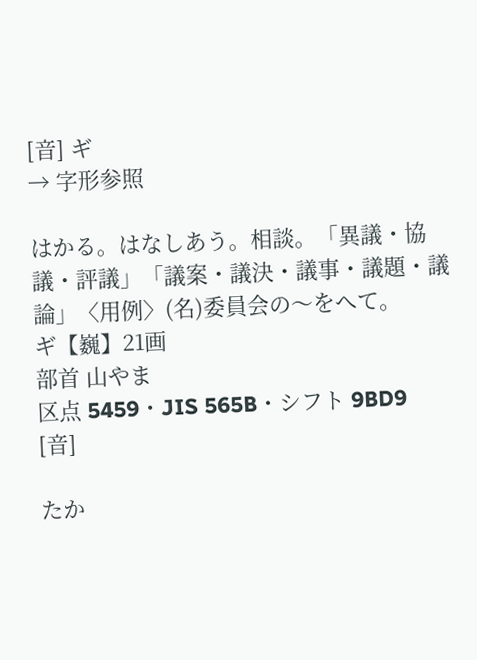[音] ギ
→ 字形参照

はかる。はなしあう。相談。「異議・協議・評議」「議案・議決・議事・議題・議論」〈用例〉(名)委員会の〜をへて。
ギ【巍】21画
部首 山やま
区点 5459・JIS 565B・シフト 9BD9
[音]

たか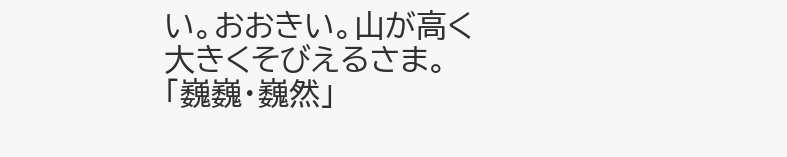い。おおきい。山が高く大きくそびえるさま。「巍巍・巍然」